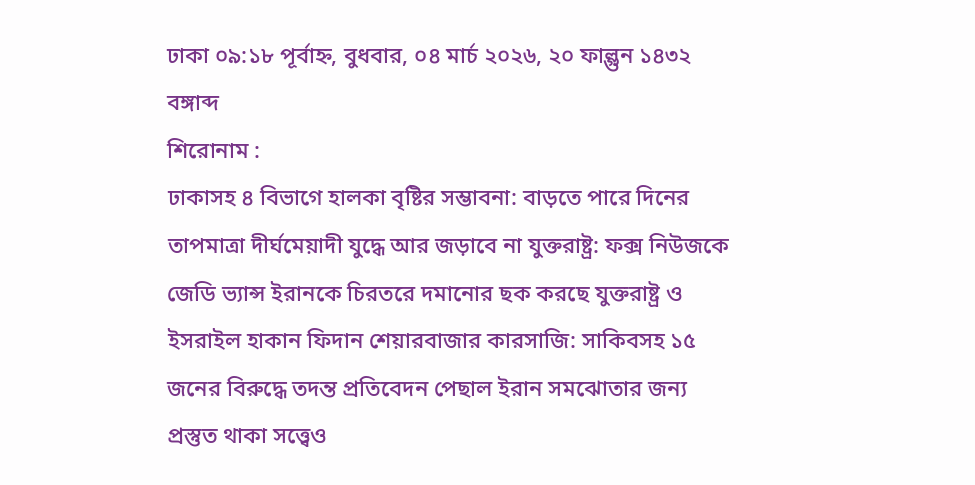ঢাকা ০৯:১৮ পূর্বাহ্ন, বুধবার, ০৪ মার্চ ২০২৬, ২০ ফাল্গুন ১৪৩২ বঙ্গাব্দ
শিরোনাম :
ঢাকাসহ ৪ বিভাগে হালকা বৃষ্টির সম্ভাবনা: বাড়তে পারে দিনের তাপমাত্রা দীর্ঘমেয়াদী যুদ্ধে আর জড়াবে না যুক্তরাষ্ট্র: ফক্স নিউজকে জেডি ভ্যান্স ইরানকে চিরতরে দমানোর ছক করছে যুক্তরাষ্ট্র ও ইসরাইল হাকান ফিদান শেয়ারবাজার কারসাজি: সাকিবসহ ১৫ জনের বিরুদ্ধে তদন্ত প্রতিবেদন পেছাল ইরান সমঝোতার জন্য প্রস্তুত থাকা সত্ত্বেও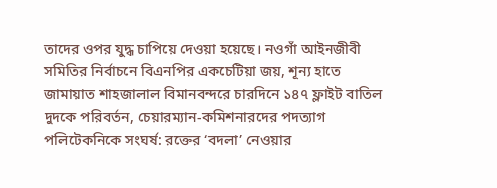তাদের ওপর যুদ্ধ চাপিয়ে দেওয়া হয়েছে। নওগাঁ আইনজীবী সমিতির নির্বাচনে বিএনপির একচেটিয়া জয়, শূন্য হাতে জামায়াত শাহজালাল বিমানবন্দরে চারদিনে ১৪৭ ফ্লাইট বাতিল দুদকে পরিবর্তন, চেয়ারম্যান-কমিশনারদের পদত্যাগ পলিটেকনিকে সংঘর্ষ: রক্তের ‘বদলা’ নেওয়ার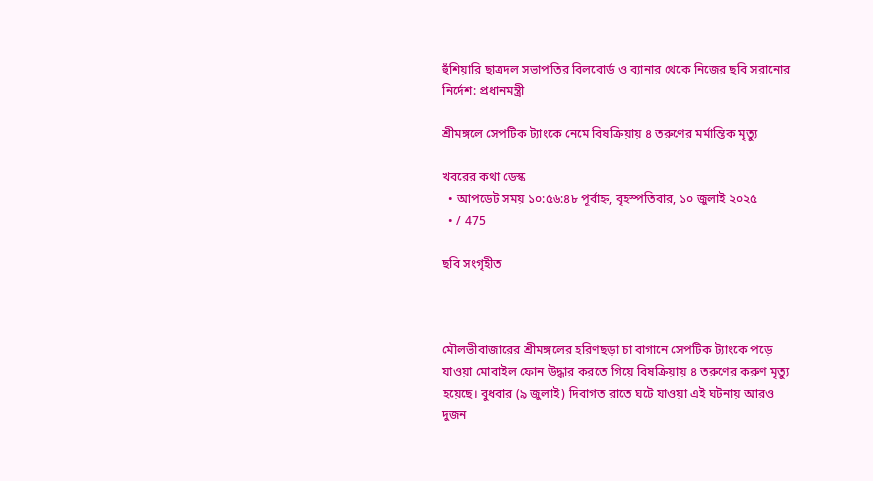হুঁশিয়ারি ছাত্রদল সভাপতির বিলবোর্ড ও ব্যানার থেকে নিজের ছবি সরানোর নির্দেশ: প্রধানমন্ত্রী

শ্রীমঙ্গলে সেপটিক ট্যাংকে নেমে বিষক্রিয়ায় ৪ তরুণের মর্মান্তিক মৃত্যু

খবরের কথা ডেস্ক
  • আপডেট সময় ১০:৫৬:৪৮ পূর্বাহ্ন, বৃহস্পতিবার, ১০ জুলাই ২০২৫
  • / 475

ছবি সংগৃহীত



মৌলভীবাজারের শ্রীমঙ্গলের হরিণছড়া চা বাগানে সেপটিক ট্যাংকে পড়ে যাওয়া মোবাইল ফোন উদ্ধার করতে গিয়ে বিষক্রিয়ায় ৪ তরুণের করুণ মৃত্যু হয়েছে। বুধবার (৯ জুলাই) দিবাগত রাতে ঘটে যাওয়া এই ঘটনায় আরও দুজন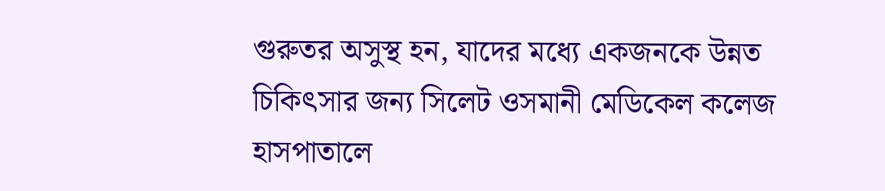গুরুতর অসুস্থ হন, যাদের মধ্যে একজনকে উন্নত চিকিৎসার জন্য সিলেট ওসমানী মেডিকেল কলেজ হাসপাতালে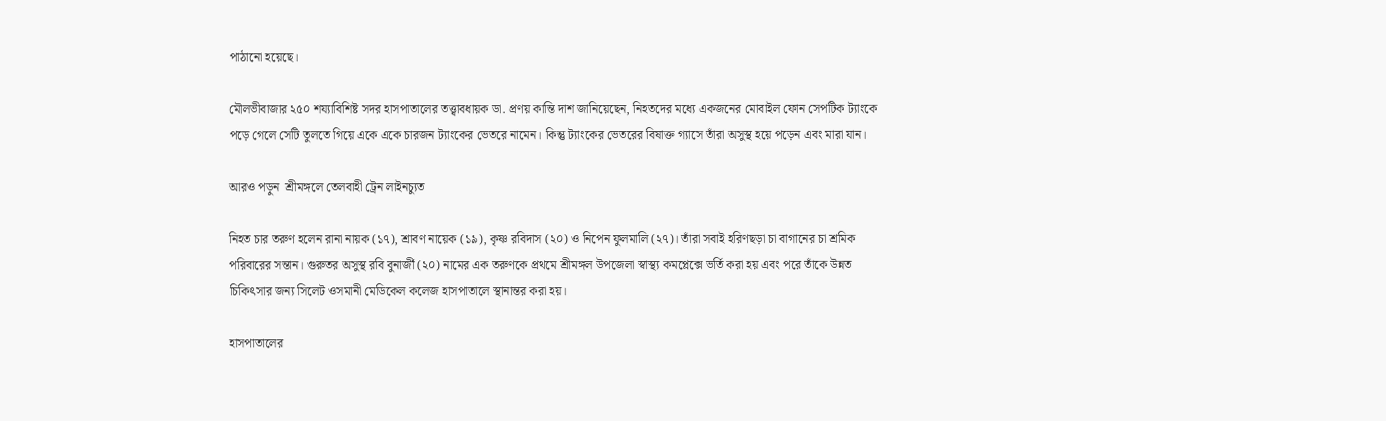পাঠানো হয়েছে।

মৌলভীবাজার ২৫০ শয্যাবিশিষ্ট সদর হাসপাতালের তত্ত্বাবধায়ক ডা. প্রণয় কান্তি দাশ জানিয়েছেন, নিহতদের মধ্যে একজনের মোবাইল ফোন সেপটিক ট্যাংকে পড়ে গেলে সেটি তুলতে গিয়ে একে একে চারজন ট্যাংকের ভেতরে নামেন। কিন্তু ট্যাংকের ভেতরের বিষাক্ত গ্যাসে তাঁরা অসুস্থ হয়ে পড়েন এবং মারা যান।

আরও পড়ুন  শ্রীমঙ্গলে তেলবাহী ট্রেন লাইনচ্যুত

নিহত চার তরুণ হলেন রানা নায়ক (১৭), শ্রাবণ নায়েক (১৯), কৃষ্ণ রবিদাস (২০) ও নিপেন ফুলমালি (২৭)। তাঁরা সবাই হরিণছড়া চা বাগানের চা শ্রমিক পরিবারের সন্তান। গুরুতর অসুস্থ রবি বুনার্জী (২০) নামের এক তরুণকে প্রথমে শ্রীমঙ্গল উপজেলা স্বাস্থ্য কমপ্লেক্সে ভর্তি করা হয় এবং পরে তাঁকে উন্নত চিকিৎসার জন্য সিলেট ওসমানী মেডিকেল কলেজ হাসপাতালে স্থানান্তর করা হয়।

হাসপাতালের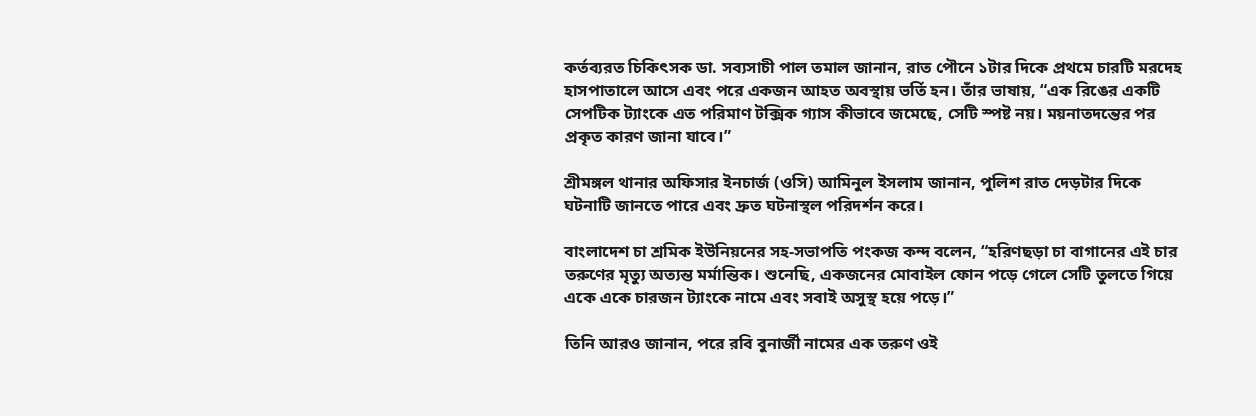কর্তব্যরত চিকিৎসক ডা. সব্যসাচী পাল তমাল জানান, রাত পৌনে ১টার দিকে প্রথমে চারটি মরদেহ হাসপাতালে আসে এবং পরে একজন আহত অবস্থায় ভর্তি হন। তাঁর ভাষায়, “এক রিঙের একটি সেপটিক ট্যাংকে এত পরিমাণ টক্সিক গ্যাস কীভাবে জমেছে, সেটি স্পষ্ট নয়। ময়নাতদন্তের পর প্রকৃত কারণ জানা যাবে।”

শ্রীমঙ্গল থানার অফিসার ইনচার্জ (ওসি) আমিনুল ইসলাম জানান, পুলিশ রাত দেড়টার দিকে ঘটনাটি জানতে পারে এবং দ্রুত ঘটনাস্থল পরিদর্শন করে।

বাংলাদেশ চা শ্রমিক ইউনিয়নের সহ-সভাপতি পংকজ কন্দ বলেন, “হরিণছড়া চা বাগানের এই চার তরুণের মৃত্যু অত্যন্ত মর্মান্তিক। শুনেছি, একজনের মোবাইল ফোন পড়ে গেলে সেটি তুলতে গিয়ে একে একে চারজন ট্যাংকে নামে এবং সবাই অসুস্থ হয়ে পড়ে।”

তিনি আরও জানান, পরে রবি বুনার্জী নামের এক তরুণ ওই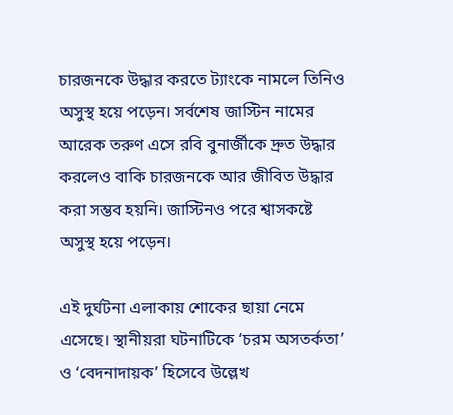চারজনকে উদ্ধার করতে ট্যাংকে নামলে তিনিও অসুস্থ হয়ে পড়েন। সর্বশেষ জাস্টিন নামের আরেক তরুণ এসে রবি বুনার্জীকে দ্রুত উদ্ধার করলেও বাকি চারজনকে আর জীবিত উদ্ধার করা সম্ভব হয়নি। জাস্টিনও পরে শ্বাসকষ্টে অসুস্থ হয়ে পড়েন।

এই দুর্ঘটনা এলাকায় শোকের ছায়া নেমে এসেছে। স্থানীয়রা ঘটনাটিকে ‘চরম অসতর্কতা’ ও ‘বেদনাদায়ক’ হিসেবে উল্লেখ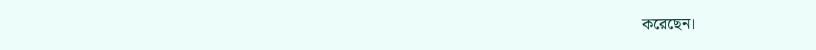করেছেন।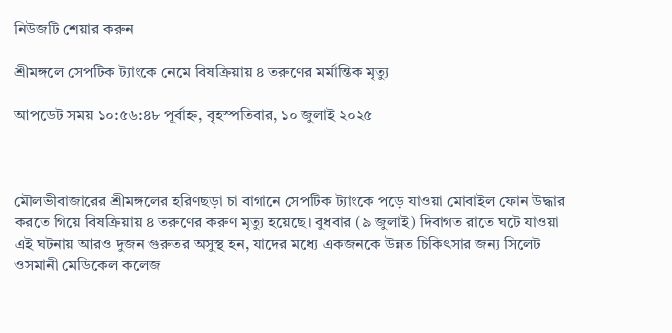নিউজটি শেয়ার করুন

শ্রীমঙ্গলে সেপটিক ট্যাংকে নেমে বিষক্রিয়ায় ৪ তরুণের মর্মান্তিক মৃত্যু

আপডেট সময় ১০:৫৬:৪৮ পূর্বাহ্ন, বৃহস্পতিবার, ১০ জুলাই ২০২৫



মৌলভীবাজারের শ্রীমঙ্গলের হরিণছড়া চা বাগানে সেপটিক ট্যাংকে পড়ে যাওয়া মোবাইল ফোন উদ্ধার করতে গিয়ে বিষক্রিয়ায় ৪ তরুণের করুণ মৃত্যু হয়েছে। বুধবার (৯ জুলাই) দিবাগত রাতে ঘটে যাওয়া এই ঘটনায় আরও দুজন গুরুতর অসুস্থ হন, যাদের মধ্যে একজনকে উন্নত চিকিৎসার জন্য সিলেট ওসমানী মেডিকেল কলেজ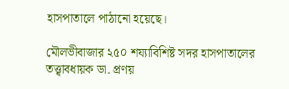হাসপাতালে পাঠানো হয়েছে।

মৌলভীবাজার ২৫০ শয্যাবিশিষ্ট সদর হাসপাতালের তত্ত্বাবধায়ক ডা. প্রণয়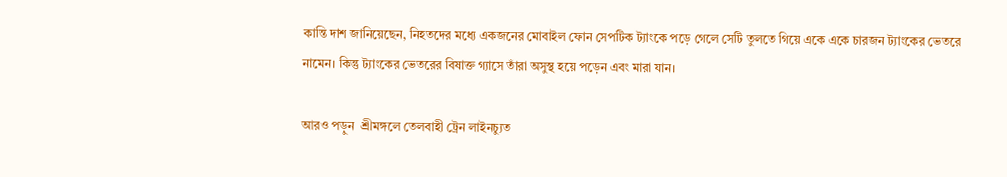কান্তি দাশ জানিয়েছেন, নিহতদের মধ্যে একজনের মোবাইল ফোন সেপটিক ট্যাংকে পড়ে গেলে সেটি তুলতে গিয়ে একে একে চারজন ট্যাংকের ভেতরে নামেন। কিন্তু ট্যাংকের ভেতরের বিষাক্ত গ্যাসে তাঁরা অসুস্থ হয়ে পড়েন এবং মারা যান।

আরও পড়ুন  শ্রীমঙ্গলে তেলবাহী ট্রেন লাইনচ্যুত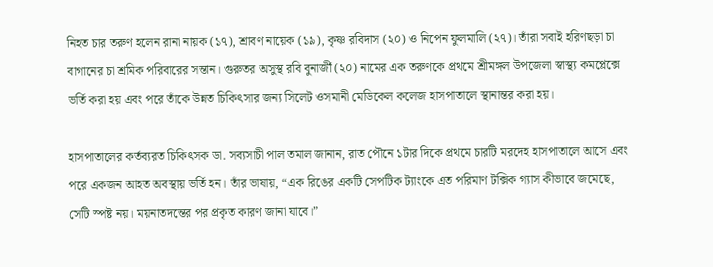নিহত চার তরুণ হলেন রানা নায়ক (১৭), শ্রাবণ নায়েক (১৯), কৃষ্ণ রবিদাস (২০) ও নিপেন ফুলমালি (২৭)। তাঁরা সবাই হরিণছড়া চা বাগানের চা শ্রমিক পরিবারের সন্তান। গুরুতর অসুস্থ রবি বুনার্জী (২০) নামের এক তরুণকে প্রথমে শ্রীমঙ্গল উপজেলা স্বাস্থ্য কমপ্লেক্সে ভর্তি করা হয় এবং পরে তাঁকে উন্নত চিকিৎসার জন্য সিলেট ওসমানী মেডিকেল কলেজ হাসপাতালে স্থানান্তর করা হয়।

হাসপাতালের কর্তব্যরত চিকিৎসক ডা. সব্যসাচী পাল তমাল জানান, রাত পৌনে ১টার দিকে প্রথমে চারটি মরদেহ হাসপাতালে আসে এবং পরে একজন আহত অবস্থায় ভর্তি হন। তাঁর ভাষায়, “এক রিঙের একটি সেপটিক ট্যাংকে এত পরিমাণ টক্সিক গ্যাস কীভাবে জমেছে, সেটি স্পষ্ট নয়। ময়নাতদন্তের পর প্রকৃত কারণ জানা যাবে।”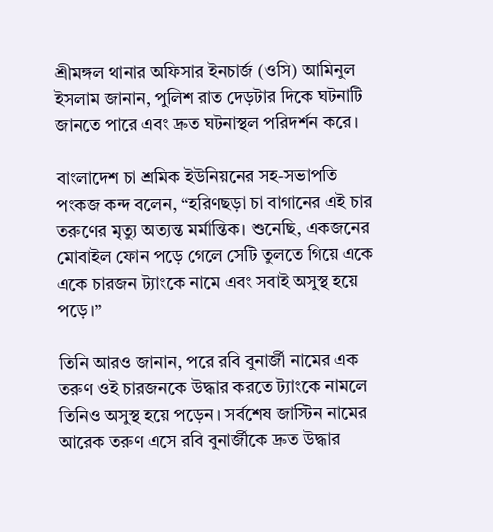শ্রীমঙ্গল থানার অফিসার ইনচার্জ (ওসি) আমিনুল ইসলাম জানান, পুলিশ রাত দেড়টার দিকে ঘটনাটি জানতে পারে এবং দ্রুত ঘটনাস্থল পরিদর্শন করে।

বাংলাদেশ চা শ্রমিক ইউনিয়নের সহ-সভাপতি পংকজ কন্দ বলেন, “হরিণছড়া চা বাগানের এই চার তরুণের মৃত্যু অত্যন্ত মর্মান্তিক। শুনেছি, একজনের মোবাইল ফোন পড়ে গেলে সেটি তুলতে গিয়ে একে একে চারজন ট্যাংকে নামে এবং সবাই অসুস্থ হয়ে পড়ে।”

তিনি আরও জানান, পরে রবি বুনার্জী নামের এক তরুণ ওই চারজনকে উদ্ধার করতে ট্যাংকে নামলে তিনিও অসুস্থ হয়ে পড়েন। সর্বশেষ জাস্টিন নামের আরেক তরুণ এসে রবি বুনার্জীকে দ্রুত উদ্ধার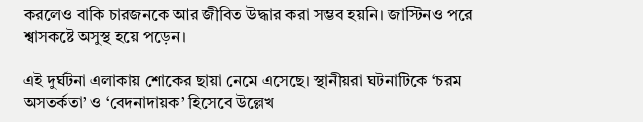করলেও বাকি চারজনকে আর জীবিত উদ্ধার করা সম্ভব হয়নি। জাস্টিনও পরে শ্বাসকষ্টে অসুস্থ হয়ে পড়েন।

এই দুর্ঘটনা এলাকায় শোকের ছায়া নেমে এসেছে। স্থানীয়রা ঘটনাটিকে ‘চরম অসতর্কতা’ ও ‘বেদনাদায়ক’ হিসেবে উল্লেখ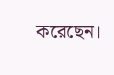করেছেন।